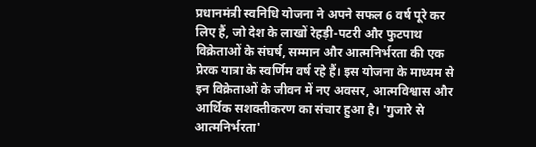प्रधानमंत्री स्वनिधि योजना ने अपने सफल 6 वर्ष पूरे कर लिए हैं, जो देश के लाखों रेहड़ी-पटरी और फुटपाथ विक्रेताओं के संघर्ष, सम्मान और आत्मनिर्भरता की एक प्रेरक यात्रा के स्वर्णिम वर्ष रहे हैं। इस योजना के माध्यम से इन विक्रेताओं के जीवन में नए अवसर, आत्मविश्वास और आर्थिक सशक्तीकरण का संचार हुआ है। 'गुजारे से आत्मनिर्भरता'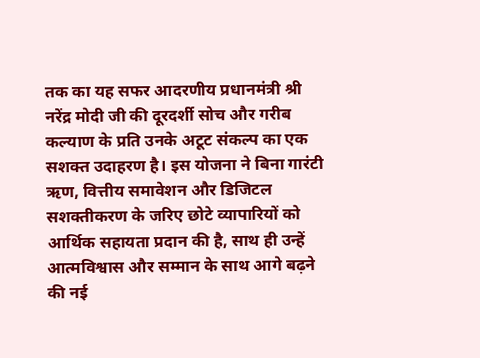तक का यह सफर आदरणीय प्रधानमंत्री श्री नरेंद्र मोदी जी की दूरदर्शी सोच और गरीब कल्याण के प्रति उनके अटूट संकल्प का एक सशक्त उदाहरण है। इस योजना ने बिना गारंटी ऋण, वित्तीय समावेशन और डिजिटल सशक्तीकरण के जरिए छोटे व्यापारियों को आर्थिक सहायता प्रदान की है, साथ ही उन्हें आत्मविश्वास और सम्मान के साथ आगे बढ़ने की नई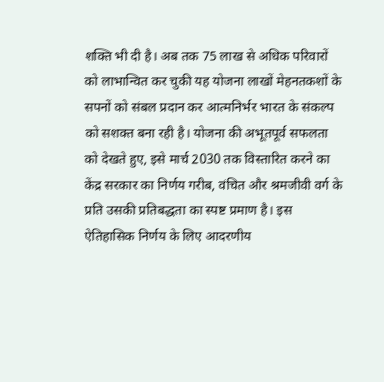शक्ति भी दी है। अब तक 75 लाख से अधिक परिवारों को लाभान्वित कर चुकी यह योजना लाखों मेहनतकशों के सपनों को संबल प्रदान कर आत्मनिर्भर भारत के संकल्प को सशक्त बना रही है। योजना की अभूतपूर्व सफलता को देखते हुए, इसे मार्च 2030 तक विस्तारित करने का केंद्र सरकार का निर्णय गरीब, वंचित और श्रमजीवी वर्ग के प्रति उसकी प्रतिबद्धता का स्पष्ट प्रमाण है। इस ऐतिहासिक निर्णय के लिए आदरणीय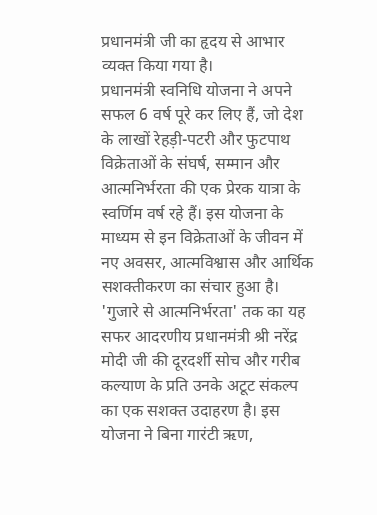प्रधानमंत्री जी का हृदय से आभार व्यक्त किया गया है।
प्रधानमंत्री स्वनिधि योजना ने अपने सफल 6 वर्ष पूरे कर लिए हैं, जो देश के लाखों रेहड़ी-पटरी और फुटपाथ विक्रेताओं के संघर्ष, सम्मान और आत्मनिर्भरता की एक प्रेरक यात्रा के स्वर्णिम वर्ष रहे हैं। इस योजना के माध्यम से इन विक्रेताओं के जीवन में नए अवसर, आत्मविश्वास और आर्थिक सशक्तीकरण का संचार हुआ है। 'गुजारे से आत्मनिर्भरता' तक का यह सफर आदरणीय प्रधानमंत्री श्री नरेंद्र मोदी जी की दूरदर्शी सोच और गरीब कल्याण के प्रति उनके अटूट संकल्प का एक सशक्त उदाहरण है। इस योजना ने बिना गारंटी ऋण,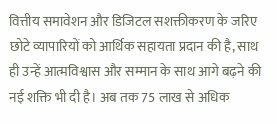वित्तीय समावेशन और डिजिटल सशक्तीकरण के जरिए छोटे व्यापारियों को आर्थिक सहायता प्रदान की है, साथ ही उन्हें आत्मविश्वास और सम्मान के साथ आगे बढ़ने की नई शक्ति भी दी है। अब तक 75 लाख से अधिक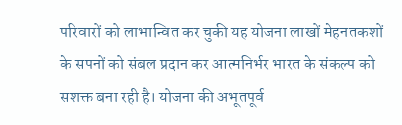परिवारों को लाभान्वित कर चुकी यह योजना लाखों मेहनतकशों के सपनों को संबल प्रदान कर आत्मनिर्भर भारत के संकल्प को सशक्त बना रही है। योजना की अभूतपूर्व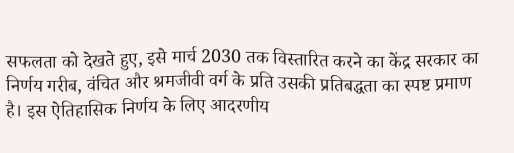सफलता को देखते हुए, इसे मार्च 2030 तक विस्तारित करने का केंद्र सरकार का निर्णय गरीब, वंचित और श्रमजीवी वर्ग के प्रति उसकी प्रतिबद्धता का स्पष्ट प्रमाण है। इस ऐतिहासिक निर्णय के लिए आदरणीय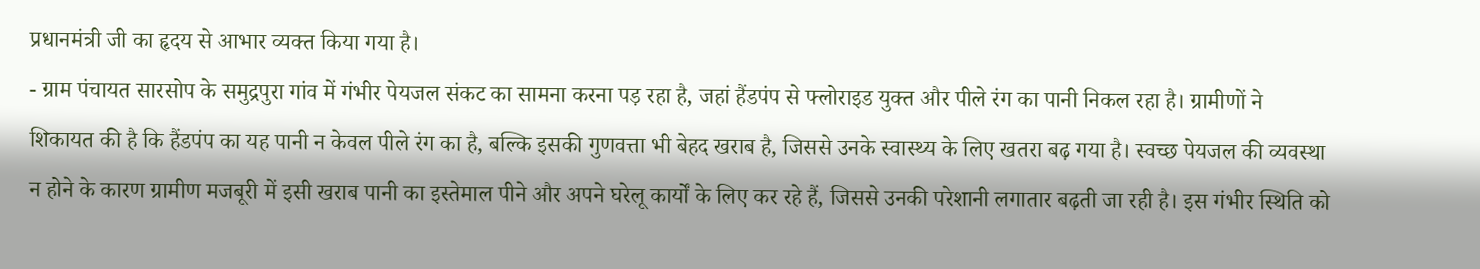प्रधानमंत्री जी का हृदय से आभार व्यक्त किया गया है।
- ग्राम पंचायत सारसोप के समुद्रपुरा गांव में गंभीर पेयजल संकट का सामना करना पड़ रहा है, जहां हैंडपंप से फ्लोराइड युक्त और पीले रंग का पानी निकल रहा है। ग्रामीणों ने शिकायत की है कि हैंडपंप का यह पानी न केवल पीले रंग का है, बल्कि इसकी गुणवत्ता भी बेहद खराब है, जिससे उनके स्वास्थ्य के लिए खतरा बढ़ गया है। स्वच्छ पेयजल की व्यवस्था न होने के कारण ग्रामीण मजबूरी में इसी खराब पानी का इस्तेमाल पीने और अपने घरेलू कार्यों के लिए कर रहे हैं, जिससे उनकी परेशानी लगातार बढ़ती जा रही है। इस गंभीर स्थिति को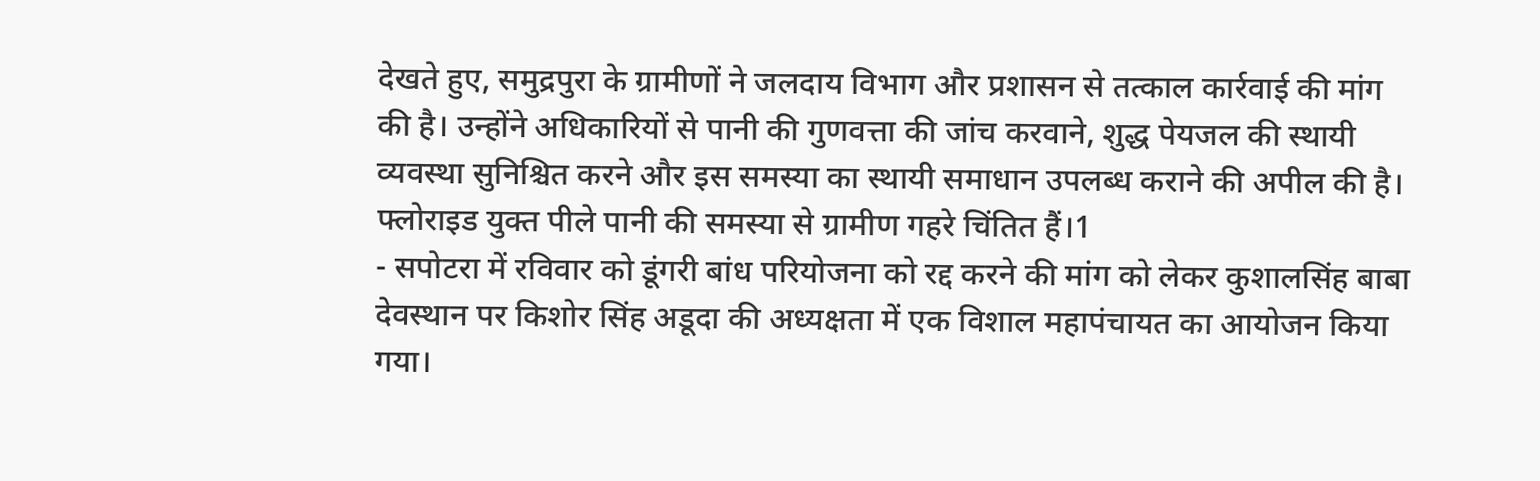देखते हुए, समुद्रपुरा के ग्रामीणों ने जलदाय विभाग और प्रशासन से तत्काल कार्रवाई की मांग की है। उन्होंने अधिकारियों से पानी की गुणवत्ता की जांच करवाने, शुद्ध पेयजल की स्थायी व्यवस्था सुनिश्चित करने और इस समस्या का स्थायी समाधान उपलब्ध कराने की अपील की है। फ्लोराइड युक्त पीले पानी की समस्या से ग्रामीण गहरे चिंतित हैं।1
- सपोटरा में रविवार को डूंगरी बांध परियोजना को रद्द करने की मांग को लेकर कुशालसिंह बाबा देवस्थान पर किशोर सिंह अडूदा की अध्यक्षता में एक विशाल महापंचायत का आयोजन किया गया।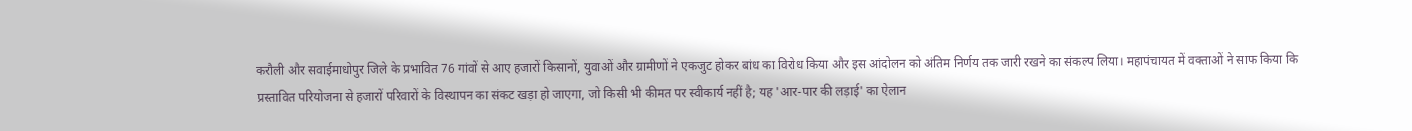करौली और सवाईमाधोपुर जिले के प्रभावित 76 गांवों से आए हजारों किसानों, युवाओं और ग्रामीणों ने एकजुट होकर बांध का विरोध किया और इस आंदोलन को अंतिम निर्णय तक जारी रखने का संकल्प लिया। महापंचायत में वक्ताओं ने साफ किया कि प्रस्तावित परियोजना से हजारों परिवारों के विस्थापन का संकट खड़ा हो जाएगा, जो किसी भी कीमत पर स्वीकार्य नहीं है; यह 'आर-पार की लड़ाई' का ऐलान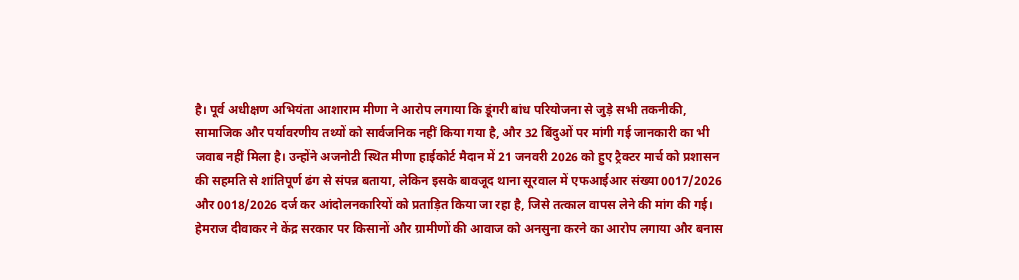है। पूर्व अधीक्षण अभियंता आशाराम मीणा ने आरोप लगाया कि डूंगरी बांध परियोजना से जुड़े सभी तकनीकी, सामाजिक और पर्यावरणीय तथ्यों को सार्वजनिक नहीं किया गया है, और 32 बिंदुओं पर मांगी गई जानकारी का भी जवाब नहीं मिला है। उन्होंने अजनोटी स्थित मीणा हाईकोर्ट मैदान में 21 जनवरी 2026 को हुए ट्रैक्टर मार्च को प्रशासन की सहमति से शांतिपूर्ण ढंग से संपन्न बताया, लेकिन इसके बावजूद थाना सूरवाल में एफआईआर संख्या 0017/2026 और 0018/2026 दर्ज कर आंदोलनकारियों को प्रताड़ित किया जा रहा है, जिसे तत्काल वापस लेने की मांग की गई। हेमराज दीवाकर ने केंद्र सरकार पर किसानों और ग्रामीणों की आवाज को अनसुना करने का आरोप लगाया और बनास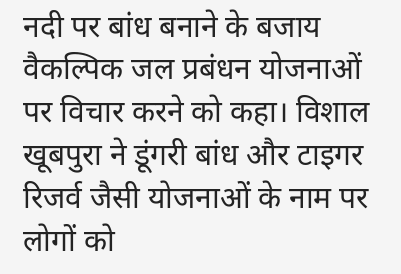नदी पर बांध बनाने के बजाय वैकल्पिक जल प्रबंधन योजनाओं पर विचार करने को कहा। विशाल खूबपुरा ने डूंगरी बांध और टाइगर रिजर्व जैसी योजनाओं के नाम पर लोगों को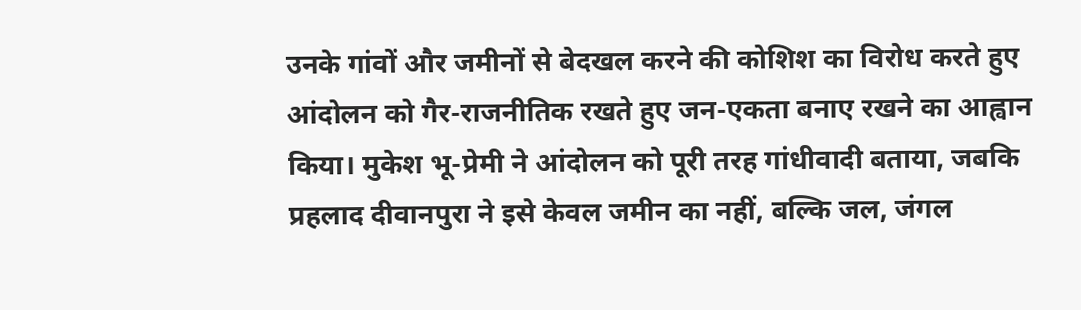उनके गांवों और जमीनों से बेदखल करने की कोशिश का विरोध करते हुए आंदोलन को गैर-राजनीतिक रखते हुए जन-एकता बनाए रखने का आह्वान किया। मुकेश भू-प्रेमी ने आंदोलन को पूरी तरह गांधीवादी बताया, जबकि प्रहलाद दीवानपुरा ने इसे केवल जमीन का नहीं, बल्कि जल, जंगल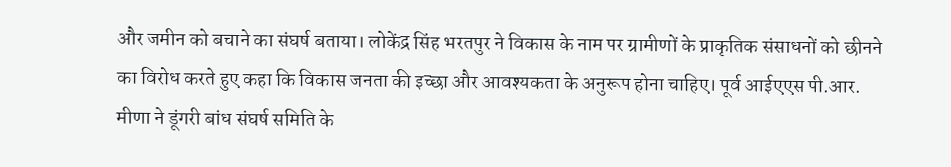और जमीन को बचाने का संघर्ष बताया। लोकेंद्र सिंह भरतपुर ने विकास के नाम पर ग्रामीणों के प्राकृतिक संसाधनों को छीनने का विरोध करते हुए कहा कि विकास जनता की इच्छा और आवश्यकता के अनुरूप होना चाहिए। पूर्व आईएएस पी.आर. मीणा ने डूंगरी बांध संघर्ष समिति के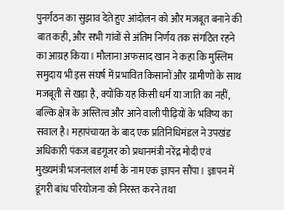पुनर्गठन का सुझाव देते हुए आंदोलन को और मजबूत बनाने की बात कही, और सभी गांवों से अंतिम निर्णय तक संगठित रहने का आग्रह किया। मौलाना अफसाद खान ने कहा कि मुस्लिम समुदाय भी इस संघर्ष में प्रभावित किसानों और ग्रामीणों के साथ मजबूती से खड़ा है, क्योंकि यह किसी धर्म या जाति का नहीं, बल्कि क्षेत्र के अस्तित्व और आने वाली पीढ़ियों के भविष्य का सवाल है। महापंचायत के बाद एक प्रतिनिधिमंडल ने उपखंड अधिकारी पंकज बडगूजर को प्रधानमंत्री नरेंद्र मोदी एवं मुख्यमंत्री भजनलाल शर्मा के नाम एक ज्ञापन सौंपा। ज्ञापन में डूंगरी बांध परियोजना को निरस्त करने तथा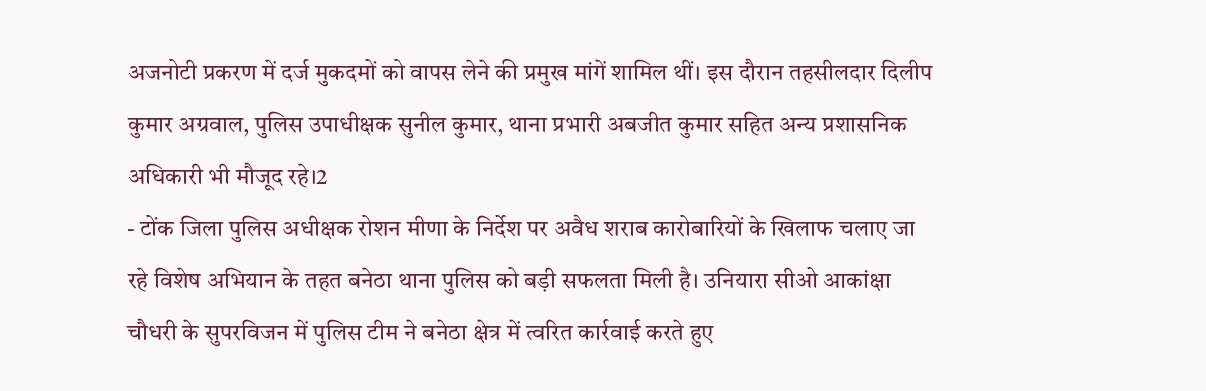अजनोटी प्रकरण में दर्ज मुकदमों को वापस लेने की प्रमुख मांगें शामिल थीं। इस दौरान तहसीलदार दिलीप कुमार अग्रवाल, पुलिस उपाधीक्षक सुनील कुमार, थाना प्रभारी अबजीत कुमार सहित अन्य प्रशासनिक अधिकारी भी मौजूद रहे।2
- टोंक जिला पुलिस अधीक्षक रोशन मीणा के निर्देश पर अवैध शराब कारोबारियों के खिलाफ चलाए जा रहे विशेष अभियान के तहत बनेठा थाना पुलिस को बड़ी सफलता मिली है। उनियारा सीओ आकांक्षा चौधरी के सुपरविजन में पुलिस टीम ने बनेठा क्षेत्र में त्वरित कार्रवाई करते हुए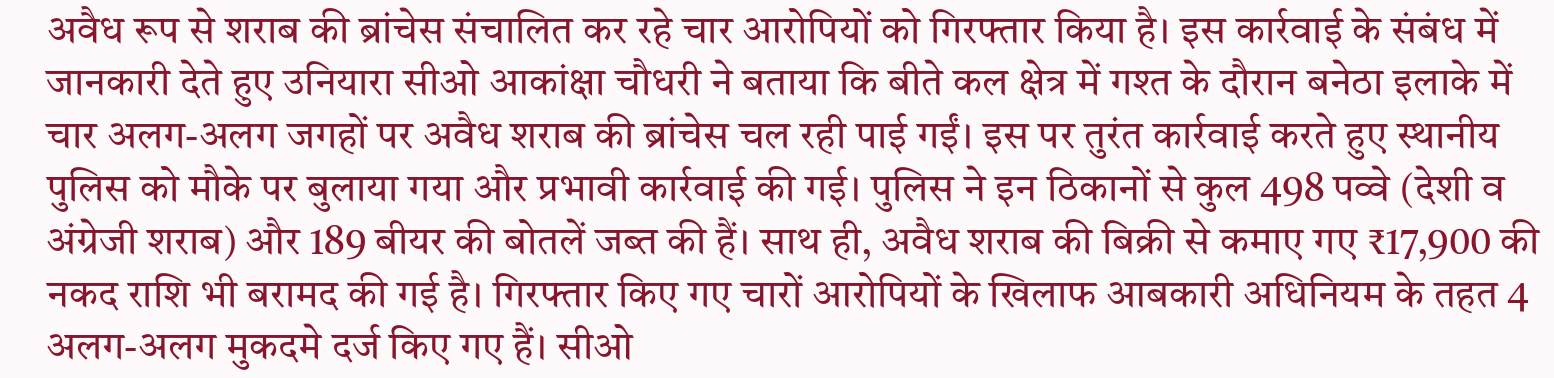अवैध रूप से शराब की ब्रांचेस संचालित कर रहे चार आरोपियों को गिरफ्तार किया है। इस कार्रवाई के संबंध में जानकारी देते हुए उनियारा सीओ आकांक्षा चौधरी ने बताया कि बीते कल क्षेत्र में गश्त के दौरान बनेठा इलाके में चार अलग-अलग जगहों पर अवैध शराब की ब्रांचेस चल रही पाई गईं। इस पर तुरंत कार्रवाई करते हुए स्थानीय पुलिस को मौके पर बुलाया गया और प्रभावी कार्रवाई की गई। पुलिस ने इन ठिकानों से कुल 498 पव्वे (देशी व अंग्रेजी शराब) और 189 बीयर की बोतलें जब्त की हैं। साथ ही, अवैध शराब की बिक्री से कमाए गए ₹17,900 की नकद राशि भी बरामद की गई है। गिरफ्तार किए गए चारों आरोपियों के खिलाफ आबकारी अधिनियम के तहत 4 अलग-अलग मुकदमे दर्ज किए गए हैं। सीओ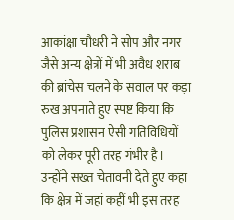आकांक्षा चौधरी ने सोप और नगर जैसे अन्य क्षेत्रों में भी अवैध शराब की ब्रांचेस चलने के सवाल पर कड़ा रुख अपनाते हुए स्पष्ट किया कि पुलिस प्रशासन ऐसी गतिविधियों को लेकर पूरी तरह गंभीर है। उन्होंने सख्त चेतावनी देते हुए कहा कि क्षेत्र में जहां कहीं भी इस तरह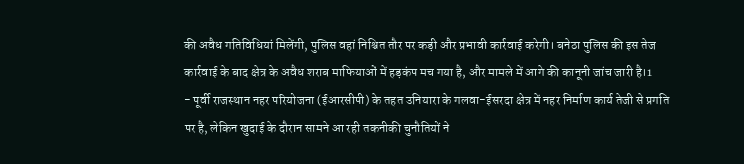की अवैध गतिविधियां मिलेंगी, पुलिस वहां निश्चित तौर पर कड़ी और प्रभावी कार्रवाई करेगी। बनेठा पुलिस की इस तेज कार्रवाई के बाद क्षेत्र के अवैध शराब माफियाओं में हड़कंप मच गया है, और मामले में आगे की कानूनी जांच जारी है।1
- पूर्वी राजस्थान नहर परियोजना (ईआरसीपी) के तहत उनियारा के गलवा-ईसरदा क्षेत्र में नहर निर्माण कार्य तेजी से प्रगति पर है, लेकिन खुदाई के दौरान सामने आ रही तकनीकी चुनौतियों ने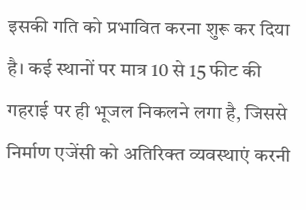इसकी गति को प्रभावित करना शुरू कर दिया है। कई स्थानों पर मात्र 10 से 15 फीट की गहराई पर ही भूजल निकलने लगा है, जिससे निर्माण एजेंसी को अतिरिक्त व्यवस्थाएं करनी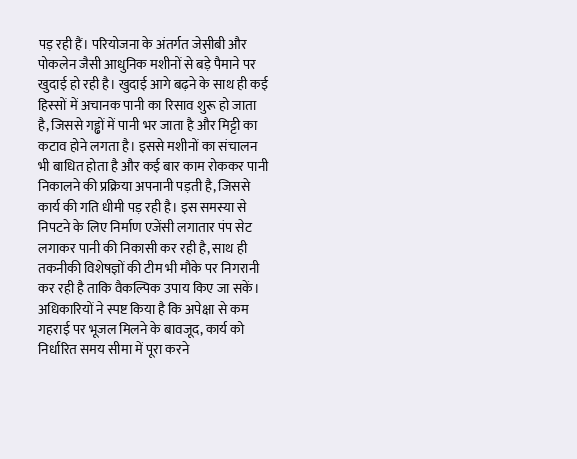पड़ रही हैं। परियोजना के अंतर्गत जेसीबी और पोकलेन जैसी आधुनिक मशीनों से बड़े पैमाने पर खुदाई हो रही है। खुदाई आगे बढ़ने के साथ ही कई हिस्सों में अचानक पानी का रिसाव शुरू हो जाता है, जिससे गड्ढों में पानी भर जाता है और मिट्टी का कटाव होने लगता है। इससे मशीनों का संचालन भी बाधित होता है और कई बार काम रोककर पानी निकालने की प्रक्रिया अपनानी पड़ती है, जिससे कार्य की गति धीमी पड़ रही है। इस समस्या से निपटने के लिए निर्माण एजेंसी लगातार पंप सेट लगाकर पानी की निकासी कर रही है, साथ ही तकनीकी विशेषज्ञों की टीम भी मौके पर निगरानी कर रही है ताकि वैकल्पिक उपाय किए जा सकें। अधिकारियों ने स्पष्ट किया है कि अपेक्षा से कम गहराई पर भूजल मिलने के बावजूद, कार्य को निर्धारित समय सीमा में पूरा करने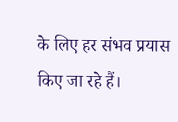के लिए हर संभव प्रयास किए जा रहे हैं।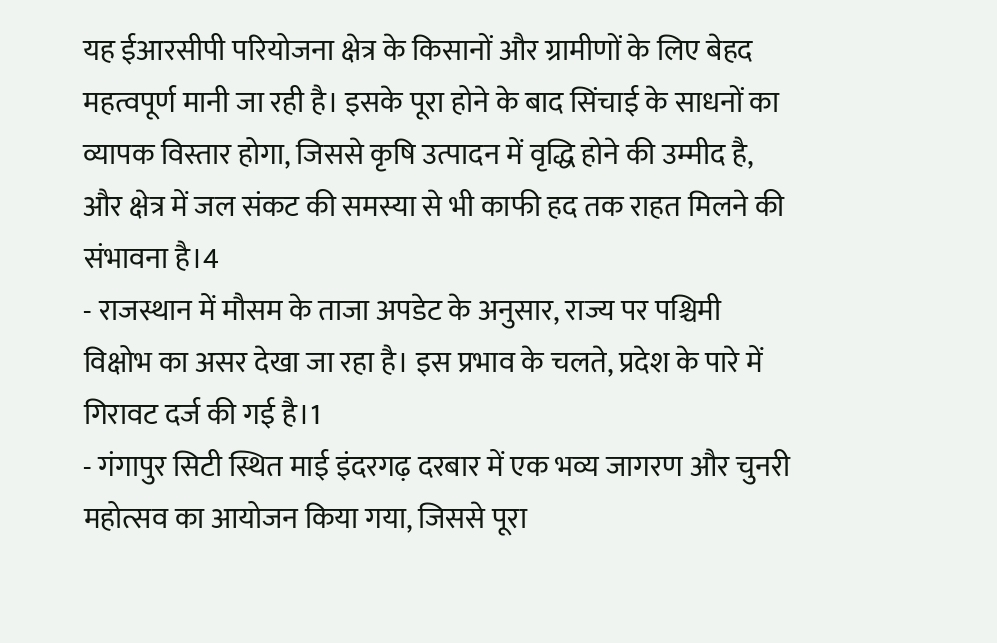यह ईआरसीपी परियोजना क्षेत्र के किसानों और ग्रामीणों के लिए बेहद महत्वपूर्ण मानी जा रही है। इसके पूरा होने के बाद सिंचाई के साधनों का व्यापक विस्तार होगा, जिससे कृषि उत्पादन में वृद्धि होने की उम्मीद है, और क्षेत्र में जल संकट की समस्या से भी काफी हद तक राहत मिलने की संभावना है।4
- राजस्थान में मौसम के ताजा अपडेट के अनुसार, राज्य पर पश्चिमी विक्षोभ का असर देखा जा रहा है। इस प्रभाव के चलते, प्रदेश के पारे में गिरावट दर्ज की गई है।1
- गंगापुर सिटी स्थित माई इंदरगढ़ दरबार में एक भव्य जागरण और चुनरी महोत्सव का आयोजन किया गया, जिससे पूरा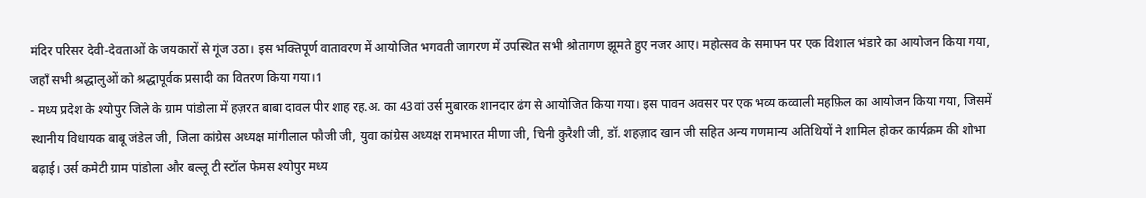मंदिर परिसर देवी-देवताओं के जयकारों से गूंज उठा। इस भक्तिपूर्ण वातावरण में आयोजित भगवती जागरण में उपस्थित सभी श्रोतागण झूमते हुए नजर आए। महोत्सव के समापन पर एक विशाल भंडारे का आयोजन किया गया, जहाँ सभी श्रद्धालुओं को श्रद्धापूर्वक प्रसादी का वितरण किया गया।1
- मध्य प्रदेश के श्योपुर जिले के ग्राम पांडोला में हज़रत बाबा दावल पीर शाह रह.अ. का 43वां उर्स मुबारक शानदार ढंग से आयोजित किया गया। इस पावन अवसर पर एक भव्य कव्वाली महफ़िल का आयोजन किया गया, जिसमें स्थानीय विधायक बाबू जंडेल जी, जिला कांग्रेस अध्यक्ष मांगीलाल फौजी जी, युवा कांग्रेस अध्यक्ष रामभारत मीणा जी, चिनी कुरैशी जी, डॉ. शहज़ाद खान जी सहित अन्य गणमान्य अतिथियों ने शामिल होकर कार्यक्रम की शोभा बढ़ाई। उर्स कमेटी ग्राम पांडोला और बल्लू टी स्टॉल फेमस श्योपुर मध्य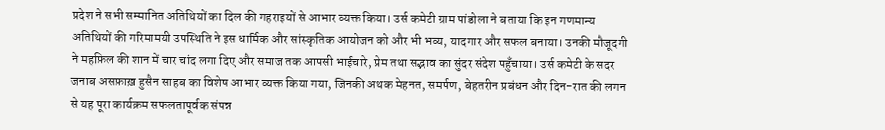प्रदेश ने सभी सम्मानित अतिथियों का दिल की गहराइयों से आभार व्यक्त किया। उर्स कमेटी ग्राम पांडोला ने बताया कि इन गणमान्य अतिथियों की गरिमामयी उपस्थिति ने इस धार्मिक और सांस्कृतिक आयोजन को और भी भव्य, यादगार और सफल बनाया। उनकी मौजूदगी ने महफ़िल की शान में चार चांद लगा दिए और समाज तक आपसी भाईचारे, प्रेम तथा सद्भाव का सुंदर संदेश पहुँचाया। उर्स कमेटी के सदर जनाब असफ़ाख़ हुसैन साहब का विशेष आभार व्यक्त किया गया, जिनकी अथक मेहनत, समर्पण, बेहतरीन प्रबंधन और दिन-रात की लगन से यह पूरा कार्यक्रम सफलतापूर्वक संपन्न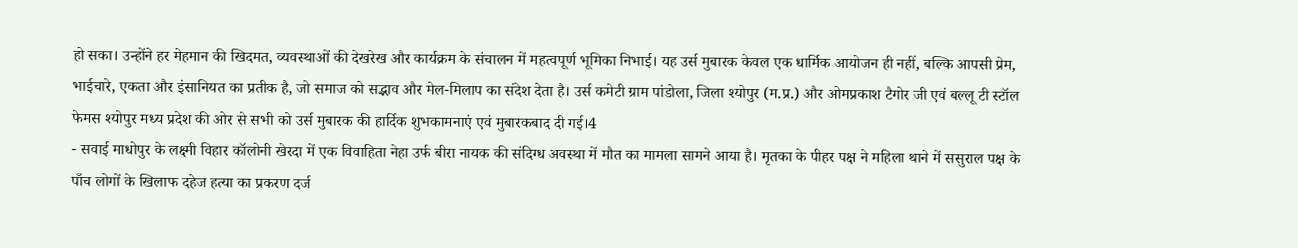हो सका। उन्होंने हर मेहमान की खिदमत, व्यवस्थाओं की देखरेख और कार्यक्रम के संचालन में महत्वपूर्ण भूमिका निभाई। यह उर्स मुबारक केवल एक धार्मिक आयोजन ही नहीं, बल्कि आपसी प्रेम, भाईचारे, एकता और इंसानियत का प्रतीक है, जो समाज को सद्भाव और मेल-मिलाप का संदेश देता है। उर्स कमेटी ग्राम पांडोला, जिला श्योपुर (म.प्र.) और ओमप्रकाश टैगोर जी एवं बल्लू टी स्टॉल फेमस श्योपुर मध्य प्रदेश की ओर से सभी को उर्स मुबारक की हार्दिक शुभकामनाएं एवं मुबारकबाद दी गई।4
- सवाई माधोपुर के लक्ष्मी विहार कॉलोनी खेरदा में एक विवाहिता नेहा उर्फ बीरा नायक की संदिग्ध अवस्था में मौत का मामला सामने आया है। मृतका के पीहर पक्ष ने महिला थाने में ससुराल पक्ष के पाँच लोगों के खिलाफ दहेज हत्या का प्रकरण दर्ज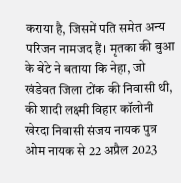कराया है, जिसमें पति समेत अन्य परिजन नामजद हैं। मृतका की बुआ के बेटे ने बताया कि नेहा, जो खंडेवत जिला टोंक की निवासी थी, की शादी लक्ष्मी विहार कॉलोनी खेरदा निवासी संजय नायक पुत्र ओम नायक से 22 अप्रैल 2023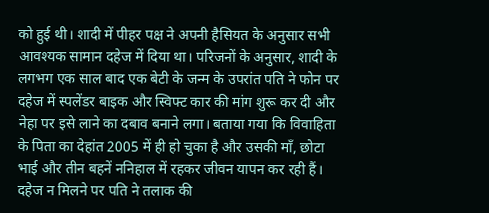को हुई थी। शादी में पीहर पक्ष ने अपनी हैसियत के अनुसार सभी आवश्यक सामान दहेज में दिया था। परिजनों के अनुसार, शादी के लगभग एक साल बाद एक बेटी के जन्म के उपरांत पति ने फोन पर दहेज में स्पलेंडर बाइक और स्विफ्ट कार की मांग शुरू कर दी और नेहा पर इसे लाने का दबाव बनाने लगा। बताया गया कि विवाहिता के पिता का देहांत 2005 में ही हो चुका है और उसकी माँ, छोटा भाई और तीन बहनें ननिहाल में रहकर जीवन यापन कर रही हैं। दहेज न मिलने पर पति ने तलाक की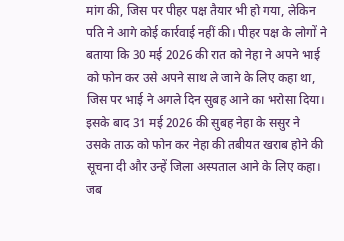मांग की, जिस पर पीहर पक्ष तैयार भी हो गया, लेकिन पति ने आगे कोई कार्रवाई नहीं की। पीहर पक्ष के लोगों ने बताया कि 30 मई 2026 की रात को नेहा ने अपने भाई को फोन कर उसे अपने साथ ले जाने के लिए कहा था, जिस पर भाई ने अगले दिन सुबह आने का भरोसा दिया। इसके बाद 31 मई 2026 की सुबह नेहा के ससुर ने उसके ताऊ को फोन कर नेहा की तबीयत खराब होने की सूचना दी और उन्हें जिला अस्पताल आने के लिए कहा। जब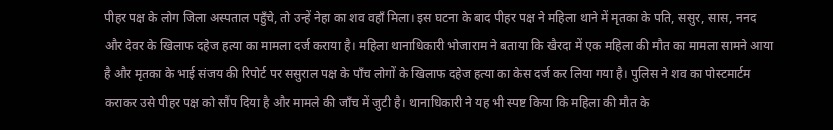पीहर पक्ष के लोग जिला अस्पताल पहुँचे, तो उन्हें नेहा का शव वहाँ मिला। इस घटना के बाद पीहर पक्ष ने महिला थाने में मृतका के पति, ससुर, सास, ननद और देवर के खिलाफ दहेज हत्या का मामला दर्ज कराया है। महिला थानाधिकारी भोजाराम ने बताया कि खैरदा में एक महिला की मौत का मामला सामने आया है और मृतका के भाई संजय की रिपोर्ट पर ससुराल पक्ष के पाँच लोगों के खिलाफ दहेज हत्या का केस दर्ज कर लिया गया है। पुलिस ने शव का पोस्टमार्टम कराकर उसे पीहर पक्ष को सौंप दिया है और मामले की जाँच में जुटी है। थानाधिकारी ने यह भी स्पष्ट किया कि महिला की मौत के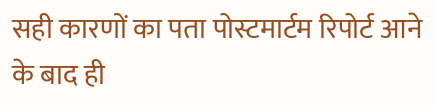सही कारणों का पता पोस्टमार्टम रिपोर्ट आने के बाद ही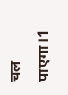चल पाएगा।1